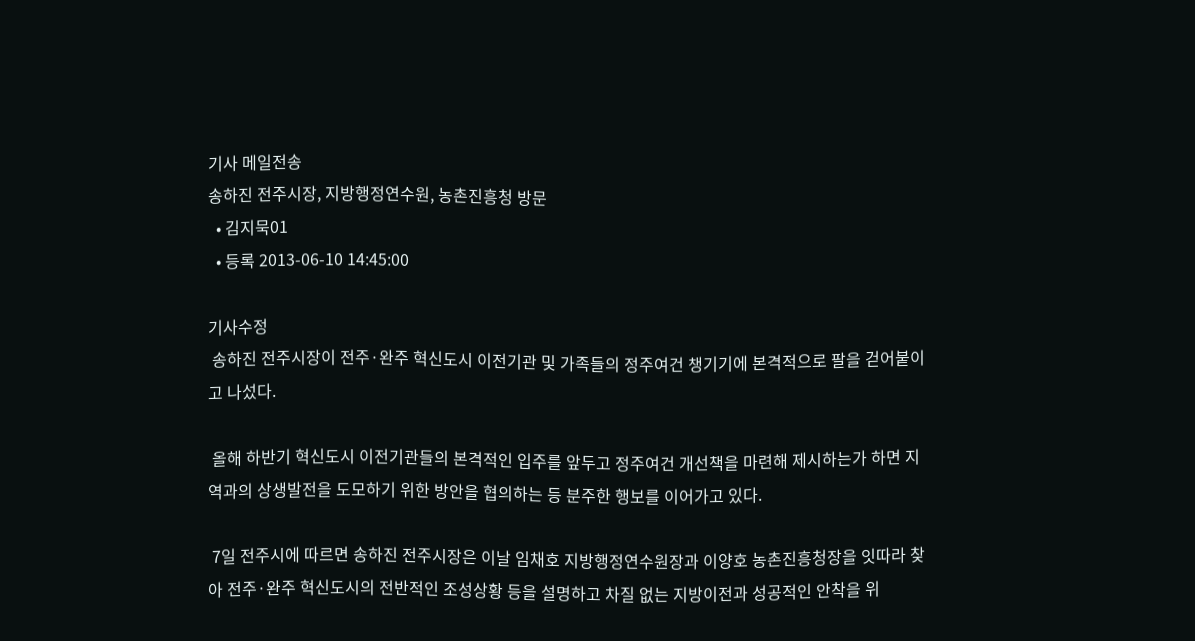기사 메일전송
송하진 전주시장, 지방행정연수원, 농촌진흥청 방문
  • 김지묵01
  • 등록 2013-06-10 14:45:00

기사수정
 송하진 전주시장이 전주·완주 혁신도시 이전기관 및 가족들의 정주여건 챙기기에 본격적으로 팔을 걷어붙이고 나섰다.

 올해 하반기 혁신도시 이전기관들의 본격적인 입주를 앞두고 정주여건 개선책을 마련해 제시하는가 하면 지역과의 상생발전을 도모하기 위한 방안을 협의하는 등 분주한 행보를 이어가고 있다.

 7일 전주시에 따르면 송하진 전주시장은 이날 임채호 지방행정연수원장과 이양호 농촌진흥청장을 잇따라 찾아 전주·완주 혁신도시의 전반적인 조성상황 등을 설명하고 차질 없는 지방이전과 성공적인 안착을 위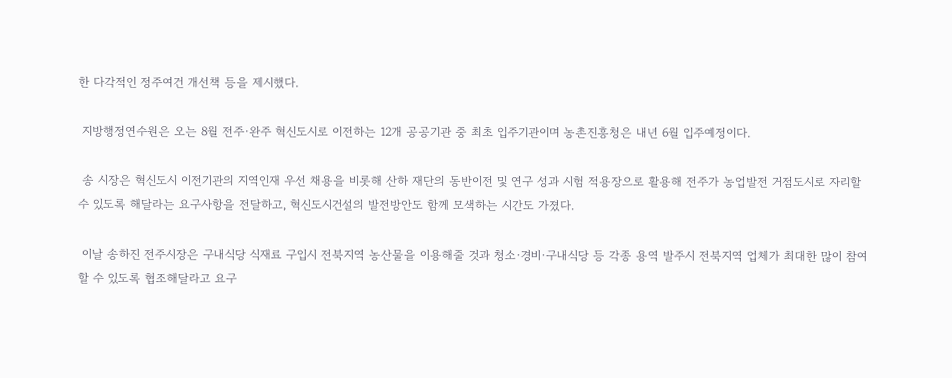한 다각적인 정주여건 개선책 등을 제시했다.

 지방행정연수원은 오는 8월 전주·완주 혁신도시로 이전하는 12개 공공기관 중 최초 입주기관이며 농촌진흥청은 내년 6월 입주예정이다.

 송 시장은 혁신도시 이전기관의 지역인재 우선 채용을 비롯해 산하 재단의 동반이전 및 연구 성과 시험 적용장으로 활용해 전주가 농업발전 거점도시로 자리할 수 있도록 해달라는 요구사항을 전달하고, 혁신도시건설의 발전방안도 함께 모색하는 시간도 가졌다.

 이날 송하진 전주시장은 구내식당 식재료 구입시 전북지역 농산물을 이용해줄 것과 청소·경비·구내식당 등 각종 용역 발주시 전북지역 업체가 최대한 많이 참여할 수 있도록 협조해달라고 요구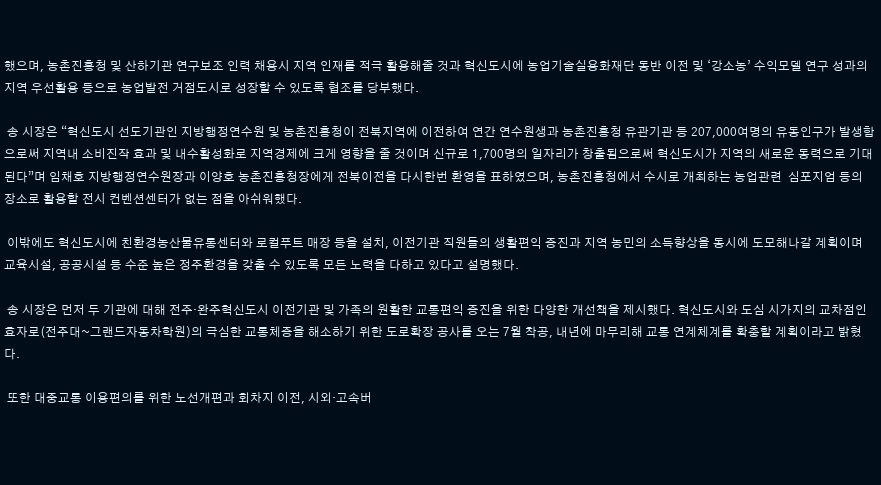했으며, 농촌진흥청 및 산하기관 연구보조 인력 채용시 지역 인재를 적극 활용해줄 것과 혁신도시에 농업기술실용화재단 동반 이전 및 ‘강소농’ 수익모델 연구 성과의 지역 우선활용 등으로 농업발전 거점도시로 성장할 수 있도록 협조를 당부했다.

 송 시장은 “혁신도시 선도기관인 지방행정연수원 및 농촌진흥청이 전북지역에 이전하여 연간 연수원생과 농촌진흥청 유관기관 등 207,000여명의 유동인구가 발생함으로써 지역내 소비진작 효과 및 내수활성화로 지역경제에 크게 영향을 줄 것이며 신규로 1,700명의 일자리가 창출됨으로써 혁신도시가 지역의 새로운 동력으로 기대된다”며 임채호 지방행정연수원장과 이양호 농촌진흥청장에게 전북이전을 다시한번 환영을 표하였으며, 농촌진흥청에서 수시로 개최하는 농업관련  심포지엄 등의 장소로 활용할 전시 컨벤션센터가 없는 점을 아쉬워했다.

 이밖에도 혁신도시에 친환경농산물유통센터와 로컬푸트 매장 등을 설치, 이전기관 직원들의 생활편익 증진과 지역 농민의 소득향상을 동시에 도모해나갈 계획이며 교육시설, 공공시설 등 수준 높은 정주환경을 갖출 수 있도록 모든 노력을 다하고 있다고 설명했다.

 송 시장은 먼저 두 기관에 대해 전주·완주혁신도시 이전기관 및 가족의 원활한 교통편익 증진을 위한 다양한 개선책을 제시했다. 혁신도시와 도심 시가지의 교차점인 효자로(전주대~그랜드자동차학원)의 극심한 교통체증을 해소하기 위한 도로확장 공사를 오는 7월 착공, 내년에 마무리해 교통 연계체계를 확충할 계획이라고 밝혔다.

 또한 대중교통 이용편의를 위한 노선개편과 회차지 이전, 시외·고속버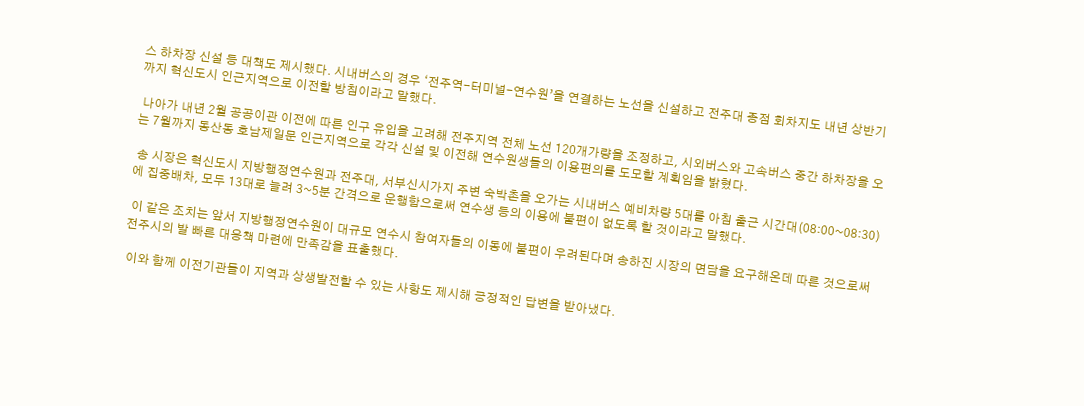스 하차장 신설 등 대책도 제시했다. 시내버스의 경우 ‘전주역-터미널-연수원’을 연결하는 노선을 신설하고 전주대 종점 회차지도 내년 상반기까지 혁신도시 인근지역으로 이전할 방침이라고 말했다.

 나아가 내년 2월 공공이관 이전에 따른 인구 유입을 고려해 전주지역 전체 노선 120개가량을 조정하고, 시외버스와 고속버스 중간 하차장을 오는 7월까지 동산동 호남제일문 인근지역으로 각각 신설 및 이전해 연수원생들의 이용편의를 도모할 계획임을 밝혔다.

 송 시장은 혁신도시 지방행정연수원과 전주대, 서부신시가지 주변 숙박촌을 오가는 시내버스 예비차량 5대를 아침 출근 시간대(08:00~08:30)에 집중배차, 모두 13대로 늘려 3~5분 간격으로 운행함으로써 연수생 등의 이용에 불편이 없도록 할 것이라고 말했다.

 이 같은 조치는 앞서 지방행정연수원이 대규모 연수시 참여자들의 이동에 불편이 우려된다며 송하진 시장의 면담을 요구해온데 따른 것으로써 전주시의 발 빠른 대응책 마련에 만족감을 표출했다.

 이와 함께 이전기관들이 지역과 상생발전할 수 있는 사항도 제시해 긍정적인 답변을 받아냈다.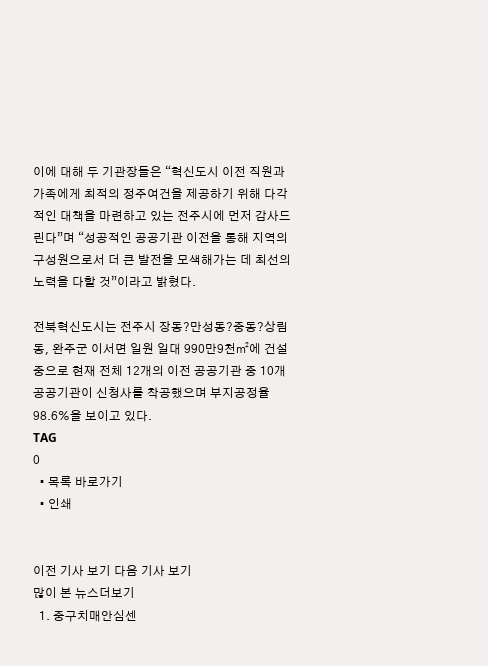이에 대해 두 기관장들은 “혁신도시 이전 직원과 가족에게 최적의 정주여건을 제공하기 위해 다각적인 대책을 마련하고 있는 전주시에 먼저 감사드린다”며 “성공적인 공공기관 이전을 통해 지역의 구성원으로서 더 큰 발전을 모색해가는 데 최선의 노력을 다할 것”이라고 밝혔다.

전북혁신도시는 전주시 장동?만성동?중동?상림동, 완주군 이서면 일원 일대 990만9천㎡에 건설 중으로 현재 전체 12개의 이전 공공기관 중 10개 공공기관이 신청사를 착공했으며 부지공정율 98.6%을 보이고 있다.
TAG
0
  • 목록 바로가기
  • 인쇄


이전 기사 보기 다음 기사 보기
많이 본 뉴스더보기
  1. 중구치매안심센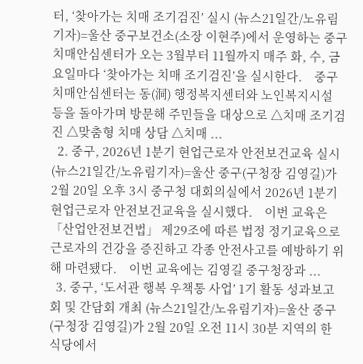터, ‘찾아가는 치매 조기검진’ 실시 (뉴스21일간/노유림기자)=울산 중구보건소(소장 이현주)에서 운영하는 중구치매안심센터가 오는 3월부터 11월까지 매주 화, 수, 금요일마다 ‘찾아가는 치매 조기검진’을 실시한다.    중구치매안심센터는 동(洞) 행정복지센터와 노인복지시설 등을 돌아가며 방문해 주민들을 대상으로 △치매 조기검진 △맞춤형 치매 상담 △치매 ...
  2. 중구, 2026년 1분기 현업근로자 안전보건교육 실시 (뉴스21일간/노유림기자)=울산 중구(구청장 김영길)가 2월 20일 오후 3시 중구청 대회의실에서 2026년 1분기 현업근로자 안전보건교육을 실시했다.    이번 교육은 「산업안전보건법」 제29조에 따른 법정 정기교육으로 근로자의 건강을 증진하고 각종 안전사고를 예방하기 위해 마련됐다.    이번 교육에는 김영길 중구청장과 ...
  3. 중구, ‘도서관 행복 우책통 사업’ 1기 활동 성과보고회 및 간담회 개최 (뉴스21일간/노유림기자)=울산 중구(구청장 김영길)가 2월 20일 오전 11시 30분 지역의 한 식당에서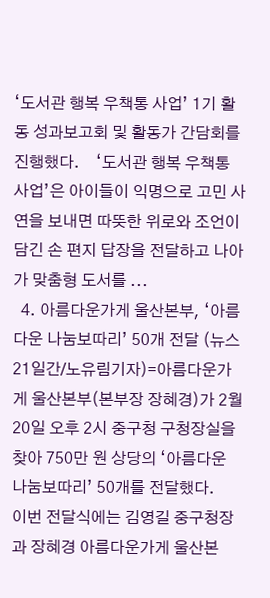‘도서관 행복 우책통 사업’ 1기 활동 성과보고회 및 활동가 간담회를 진행했다.    ‘도서관 행복 우책통 사업’은 아이들이 익명으로 고민 사연을 보내면 따뜻한 위로와 조언이 담긴 손 편지 답장을 전달하고 나아가 맞춤형 도서를 ...
  4. 아름다운가게 울산본부, ‘아름다운 나눔보따리’ 50개 전달 (뉴스21일간/노유림기자)=아름다운가게 울산본부(본부장 장혜경)가 2월 20일 오후 2시 중구청 구청장실을 찾아 750만 원 상당의 ‘아름다운 나눔보따리’ 50개를 전달했다.    이번 전달식에는 김영길 중구청장과 장혜경 아름다운가게 울산본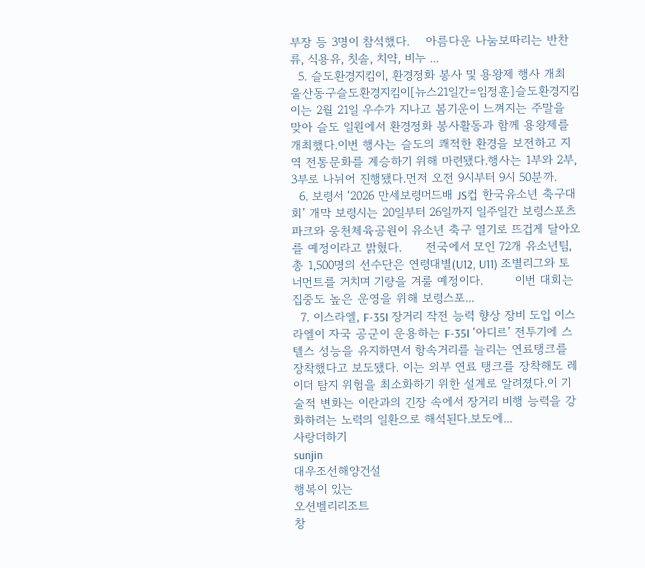부장 등 3명이 참석했다.    아름다운 나눔보따리는 반찬류, 식용유, 칫솔, 치약, 비누 ...
  5. 슬도환경지킴이, 환경정화 봉사 및 용왕제 행사 개최 울산동구슬도환경지킴이[뉴스21일간=임정훈]슬도환경지킴이는 2월 21일 우수가 지나고 봄기운이 느껴지는 주말을 맞아 슬도 일원에서 환경정화 봉사활동과 함께 용왕제를 개최했다.이번 행사는 슬도의 쾌적한 환경을 보전하고 지역 전통문화를 계승하기 위해 마련됐다.행사는 1부와 2부, 3부로 나뉘어 진행됐다.먼저 오전 9시부터 9시 50분까.
  6. 보령서 ‘2026 만세보령머드배 JS컵 한국유소년 축구대회’ 개막 보령시는 20일부터 26일까지 일주일간 보령스포츠파크와 웅천체육공원이 유소년 축구 열기로 뜨겁게 달아오를 예정이라고 밝혔다.      전국에서 모인 72개 유소년팀, 총 1,500명의 선수단은 연령대별(U12, U11) 조별리그와 토너먼트를 거치며 기량을 겨룰 예정이다.        이번 대회는 집중도 높은 운영을 위해 보령스포...
  7. 이스라엘, F‑35I 장거리 작전 능력 향상 장비 도입 이스라엘이 자국 공군이 운용하는 F‑35I ‘아디르’ 전투기에 스텔스 성능을 유지하면서 항속거리를 늘리는 연료탱크를 장착했다고 보도됐다. 이는 외부 연료 탱크를 장착해도 레이더 탐지 위험을 최소화하기 위한 설계로 알려졌다.이 기술적 변화는 이란과의 긴장 속에서 장거리 비행 능력을 강화하려는 노력의 일환으로 해석된다.보도에...
사랑더하기
sunjin
대우조선해양건설
행복이 있는
오션벨리리조트
창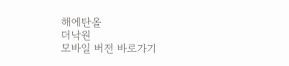해에탄올
더낙원
모바일 버전 바로가기